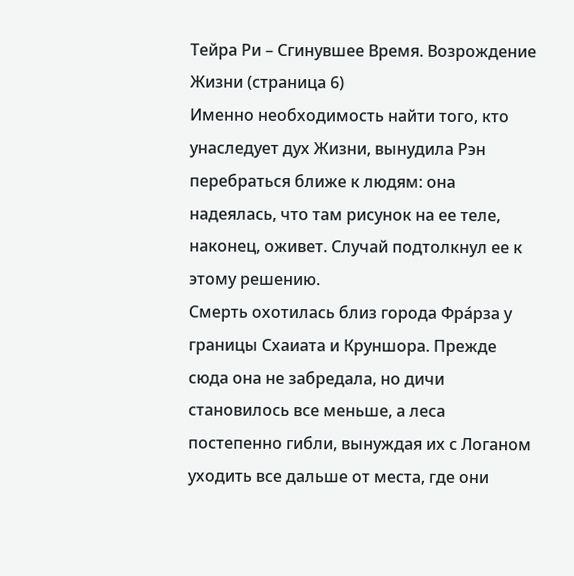Тейра Ри – Сгинувшее Время. Возрождение Жизни (страница 6)
Именно необходимость найти того, кто унаследует дух Жизни, вынудила Рэн перебраться ближе к людям: она надеялась, что там рисунок на ее теле, наконец, оживет. Случай подтолкнул ее к этому решению.
Смерть охотилась близ города Фра́рза у границы Схаиата и Круншора. Прежде сюда она не забредала, но дичи становилось все меньше, а леса постепенно гибли, вынуждая их с Логаном уходить все дальше от места, где они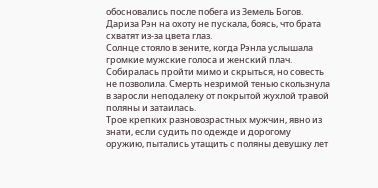обосновались после побега из Земель Богов. Дариза Рэн на охоту не пускала, боясь, что брата схватят из-за цвета глаз.
Солнце стояло в зените, когда Рэнла услышала громкие мужские голоса и женский плач. Собиралась пройти мимо и скрыться, но совесть не позволила. Смерть незримой тенью скользнула в заросли неподалеку от покрытой жухлой травой поляны и затаилась.
Трое крепких разновозрастных мужчин, явно из знати, если судить по одежде и дорогому оружию, пытались утащить с поляны девушку лет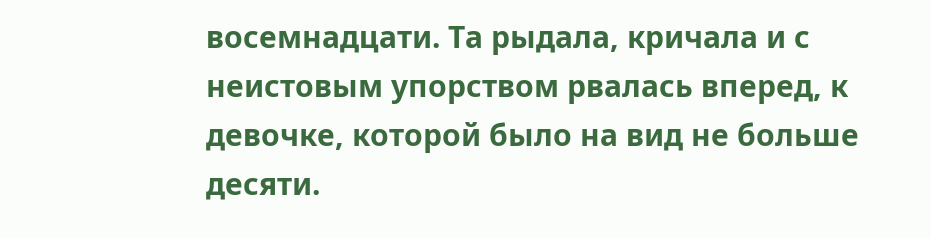восемнадцати. Та рыдала, кричала и с неистовым упорством рвалась вперед, к девочке, которой было на вид не больше десяти.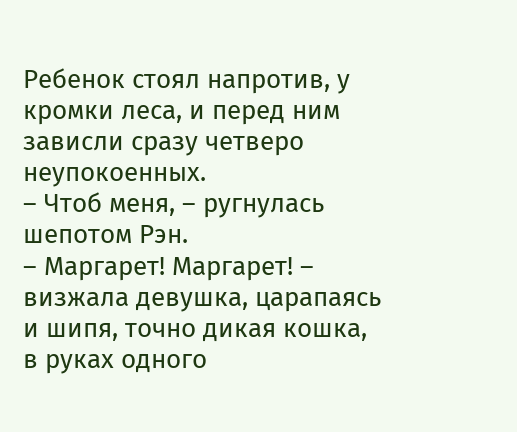Ребенок стоял напротив, у кромки леса, и перед ним зависли сразу четверо неупокоенных.
– Чтоб меня, – ругнулась шепотом Рэн.
– Маргарет! Маргарет! – визжала девушка, царапаясь и шипя, точно дикая кошка, в руках одного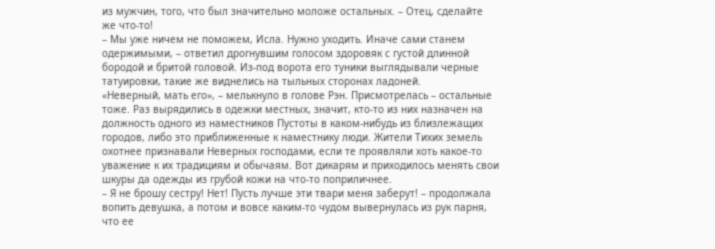из мужчин, того, что был значительно моложе остальных. – Отец, сделайте же что-то!
– Мы уже ничем не поможем, Исла. Нужно уходить. Иначе сами станем одержимыми, – ответил дрогнувшим голосом здоровяк с густой длинной бородой и бритой головой. Из-под ворота его туники выглядывали черные татуировки, такие же виднелись на тыльных сторонах ладоней.
«Неверный, мать его», – мелькнуло в голове Рэн. Присмотрелась – остальные тоже. Раз вырядились в одежки местных, значит, кто-то из них назначен на должность одного из наместников Пустоты в каком-нибудь из близлежащих городов, либо это приближенные к наместнику люди. Жители Тихих земель охотнее признавали Неверных господами, если те проявляли хоть какое-то уважение к их традициям и обычаям. Вот дикарям и приходилось менять свои шкуры да одежды из грубой кожи на что-то поприличнее.
– Я не брошу сестру! Нет! Пусть лучше эти твари меня заберут! – продолжала вопить девушка, а потом и вовсе каким-то чудом вывернулась из рук парня, что ее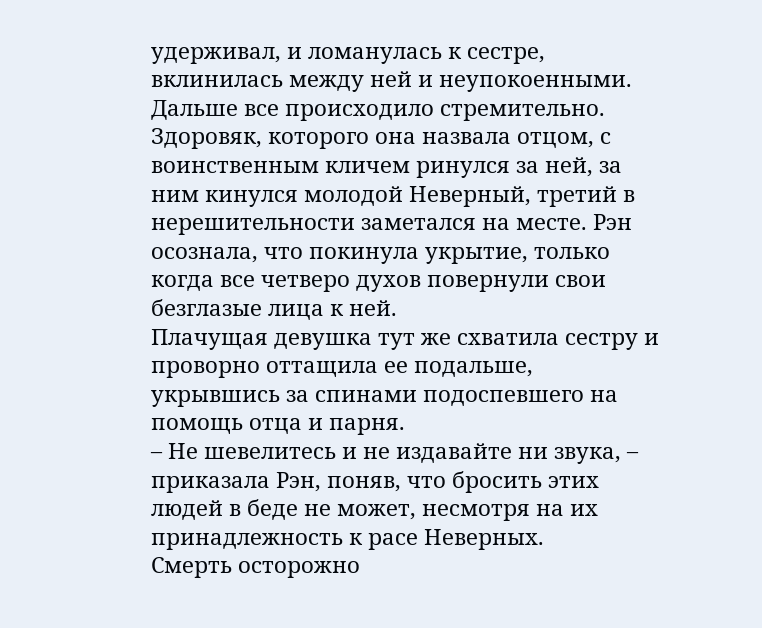удерживал, и ломанулась к сестре, вклинилась между ней и неупокоенными.
Дальше все происходило стремительно. Здоровяк, которого она назвала отцом, с воинственным кличем ринулся за ней, за ним кинулся молодой Неверный, третий в нерешительности заметался на месте. Рэн осознала, что покинула укрытие, только когда все четверо духов повернули свои безглазые лица к ней.
Плачущая девушка тут же схватила сестру и проворно оттащила ее подальше, укрывшись за спинами подоспевшего на помощь отца и парня.
– Не шевелитесь и не издавайте ни звука, – приказала Рэн, поняв, что бросить этих людей в беде не может, несмотря на их принадлежность к расе Неверных.
Смерть осторожно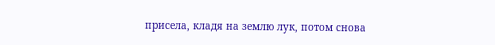присела, кладя на землю лук, потом снова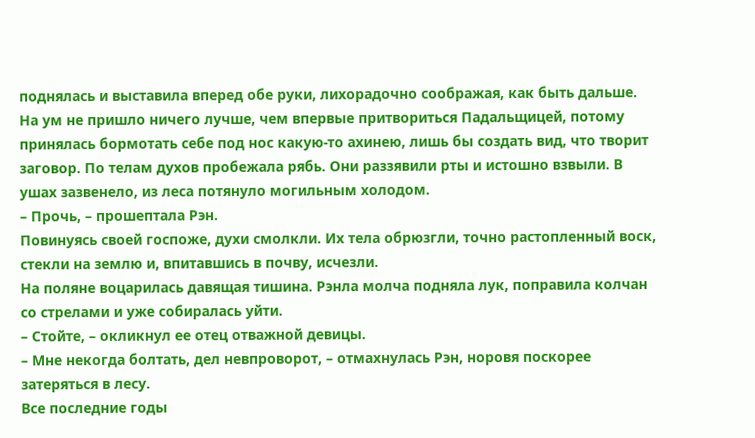поднялась и выставила вперед обе руки, лихорадочно соображая, как быть дальше. На ум не пришло ничего лучше, чем впервые притвориться Падальщицей, потому принялась бормотать себе под нос какую-то ахинею, лишь бы создать вид, что творит заговор. По телам духов пробежала рябь. Они раззявили рты и истошно взвыли. В ушах зазвенело, из леса потянуло могильным холодом.
– Прочь, – прошептала Рэн.
Повинуясь своей госпоже, духи смолкли. Их тела обрюзгли, точно растопленный воск, стекли на землю и, впитавшись в почву, исчезли.
На поляне воцарилась давящая тишина. Рэнла молча подняла лук, поправила колчан со стрелами и уже собиралась уйти.
– Стойте, – окликнул ее отец отважной девицы.
– Мне некогда болтать, дел невпроворот, – отмахнулась Рэн, норовя поскорее затеряться в лесу.
Все последние годы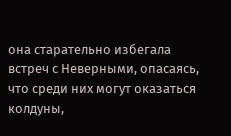она старательно избегала встреч с Неверными, опасаясь, что среди них могут оказаться колдуны,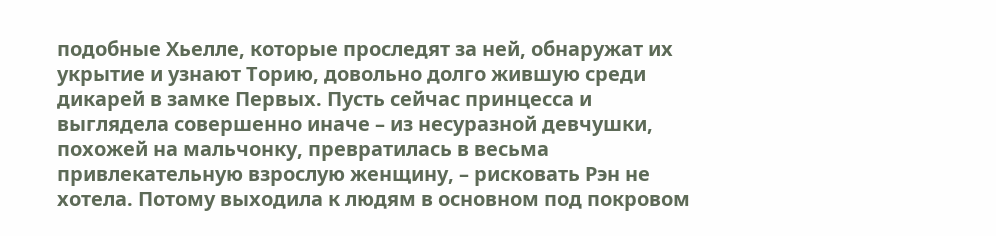подобные Хьелле, которые проследят за ней, обнаружат их укрытие и узнают Торию, довольно долго жившую среди дикарей в замке Первых. Пусть сейчас принцесса и выглядела совершенно иначе – из несуразной девчушки, похожей на мальчонку, превратилась в весьма привлекательную взрослую женщину, – рисковать Рэн не хотела. Потому выходила к людям в основном под покровом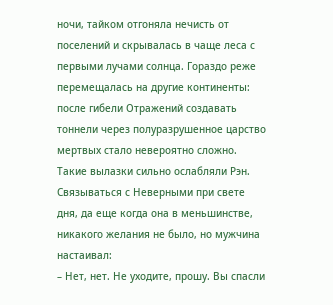ночи, тайком отгоняла нечисть от поселений и скрывалась в чаще леса с первыми лучами солнца. Гораздо реже перемещалась на другие континенты: после гибели Отражений создавать тоннели через полуразрушенное царство мертвых стало невероятно сложно. Такие вылазки сильно ослабляли Рэн.
Связываться с Неверными при свете дня, да еще когда она в меньшинстве, никакого желания не было, но мужчина настаивал:
– Нет, нет. Не уходите, прошу. Вы спасли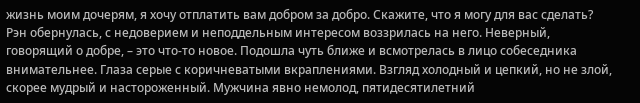жизнь моим дочерям, я хочу отплатить вам добром за добро. Скажите, что я могу для вас сделать?
Рэн обернулась, с недоверием и неподдельным интересом воззрилась на него. Неверный, говорящий о добре, – это что-то новое. Подошла чуть ближе и всмотрелась в лицо собеседника внимательнее. Глаза серые с коричневатыми вкраплениями. Взгляд холодный и цепкий, но не злой, скорее мудрый и настороженный. Мужчина явно немолод, пятидесятилетний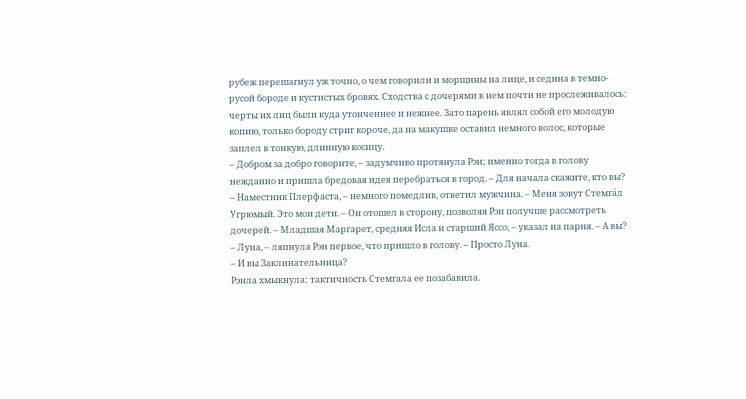рубеж перешагнул уж точно, о чем говорили и морщины на лице, и седина в темно-русой бороде и кустистых бровях. Сходства с дочерями в нем почти не прослеживалось: черты их лиц были куда утонченнее и нежнее. Зато парень являл собой его молодую копию, только бороду стриг короче, да на макушке оставил немного волос, которые заплел в тонкую, длинную косицу.
– Добром за добро говорите, – задумчиво протянула Рэн; именно тогда в голову нежданно и пришла бредовая идея перебраться в город. – Для начала скажите, кто вы?
– Наместник Плерфаста, – немного помедлив, ответил мужчина. – Меня зовут Стемга́л Угрюмый. Это мои дети. – Он отошел в сторону, позволяя Рэн получше рассмотреть дочерей. – Младшая Маргарет, средняя Исла и старший Яссо, – указал на парня. – А вы?
– Луна, – ляпнула Рэн первое, что пришло в голову. – Просто Луна.
– И вы Заклинательница?
Рэнла хмыкнула: тактичность Стемгала ее позабавила.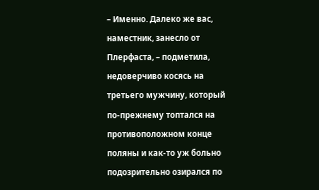– Именно. Далеко же вас, наместник, занесло от Плерфаста, – подметила, недоверчиво косясь на третьего мужчину, который по-прежнему топтался на противоположном конце поляны и как-то уж больно подозрительно озирался по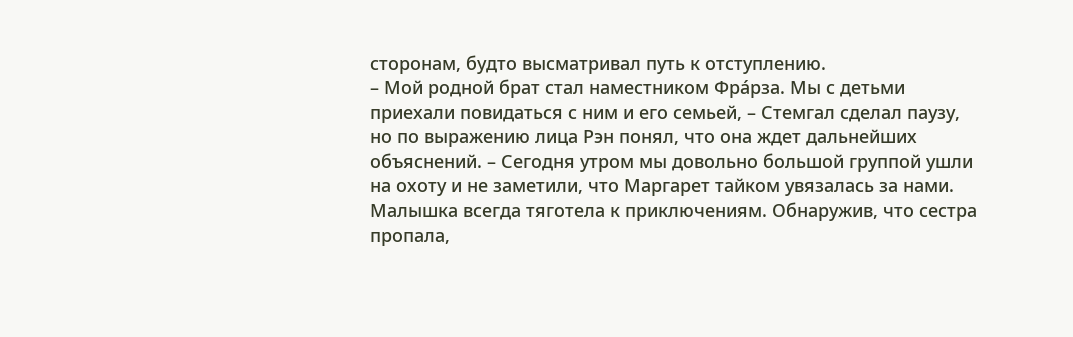сторонам, будто высматривал путь к отступлению.
– Мой родной брат стал наместником Фра́рза. Мы с детьми приехали повидаться с ним и его семьей, – Стемгал сделал паузу, но по выражению лица Рэн понял, что она ждет дальнейших объяснений. – Сегодня утром мы довольно большой группой ушли на охоту и не заметили, что Маргарет тайком увязалась за нами. Малышка всегда тяготела к приключениям. Обнаружив, что сестра пропала,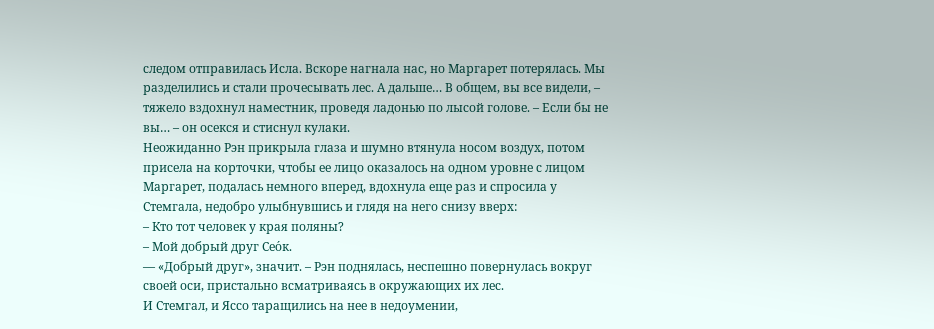следом отправилась Исла. Вскоре нагнала нас, но Маргарет потерялась. Мы разделились и стали прочесывать лес. А дальше… В общем, вы все видели, – тяжело вздохнул наместник, проведя ладонью по лысой голове. – Если бы не вы… – он осекся и стиснул кулаки.
Неожиданно Рэн прикрыла глаза и шумно втянула носом воздух, потом присела на корточки, чтобы ее лицо оказалось на одном уровне с лицом Маргарет, подалась немного вперед, вдохнула еще раз и спросила у Стемгала, недобро улыбнувшись и глядя на него снизу вверх:
– Кто тот человек у края поляны?
– Мой добрый друг Сео́к.
–– «Добрый друг», значит. – Рэн поднялась, неспешно повернулась вокруг своей оси, пристально всматриваясь в окружающих их лес.
И Стемгал, и Яссо таращились на нее в недоумении,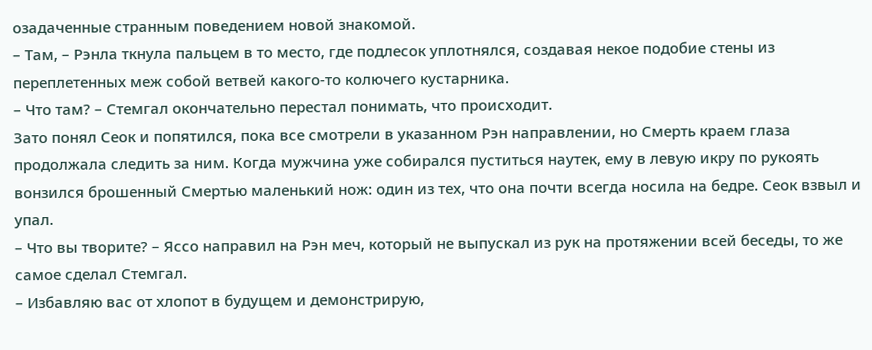озадаченные странным поведением новой знакомой.
– Там, – Рэнла ткнула пальцем в то место, где подлесок уплотнялся, создавая некое подобие стены из переплетенных меж собой ветвей какого-то колючего кустарника.
– Что там? – Стемгал окончательно перестал понимать, что происходит.
Зато понял Сеок и попятился, пока все смотрели в указанном Рэн направлении, но Смерть краем глаза продолжала следить за ним. Когда мужчина уже собирался пуститься наутек, ему в левую икру по рукоять вонзился брошенный Смертью маленький нож: один из тех, что она почти всегда носила на бедре. Сеок взвыл и упал.
– Что вы творите? – Яссо направил на Рэн меч, который не выпускал из рук на протяжении всей беседы, то же самое сделал Стемгал.
– Избавляю вас от хлопот в будущем и демонстрирую,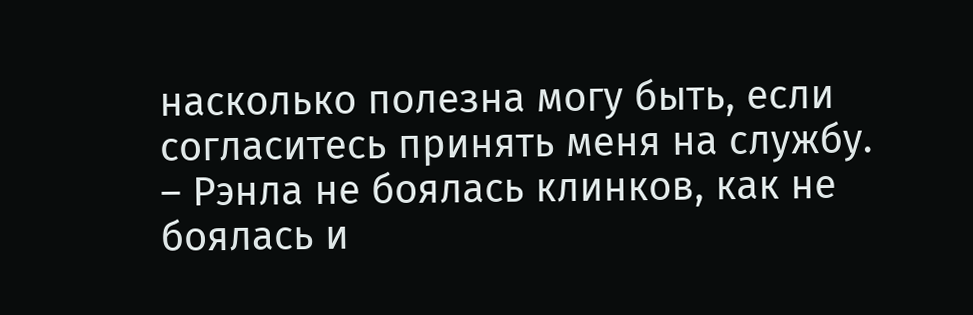насколько полезна могу быть, если согласитесь принять меня на службу. – Рэнла не боялась клинков, как не боялась и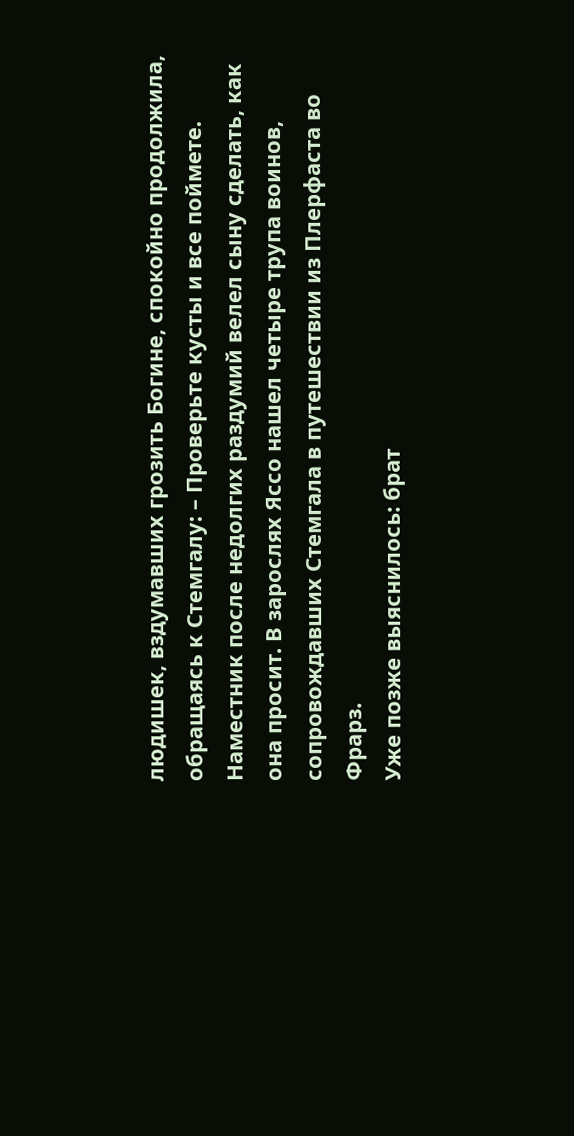людишек, вздумавших грозить Богине, спокойно продолжила, обращаясь к Стемгалу: – Проверьте кусты и все поймете.
Наместник после недолгих раздумий велел сыну сделать, как она просит. В зарослях Яссо нашел четыре трупа воинов, сопровождавших Стемгала в путешествии из Плерфаста во Фрарз.
Уже позже выяснилось: брат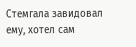Стемгала завидовал ему, хотел сам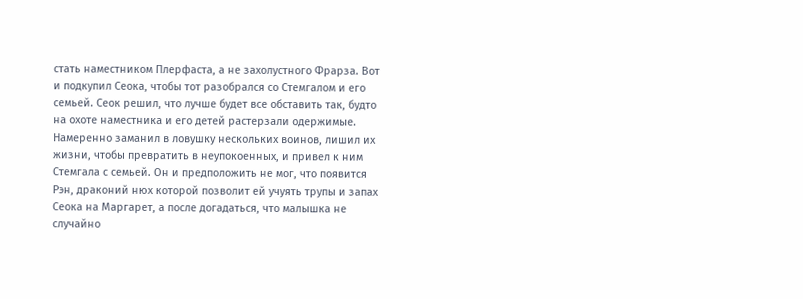стать наместником Плерфаста, а не захолустного Фрарза. Вот и подкупил Сеока, чтобы тот разобрался со Стемгалом и его семьей. Сеок решил, что лучше будет все обставить так, будто на охоте наместника и его детей растерзали одержимые. Намеренно заманил в ловушку нескольких воинов, лишил их жизни, чтобы превратить в неупокоенных, и привел к ним Стемгала с семьей. Он и предположить не мог, что появится Рэн, драконий нюх которой позволит ей учуять трупы и запах Сеока на Маргарет, а после догадаться, что малышка не случайно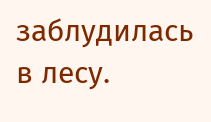заблудилась в лесу.